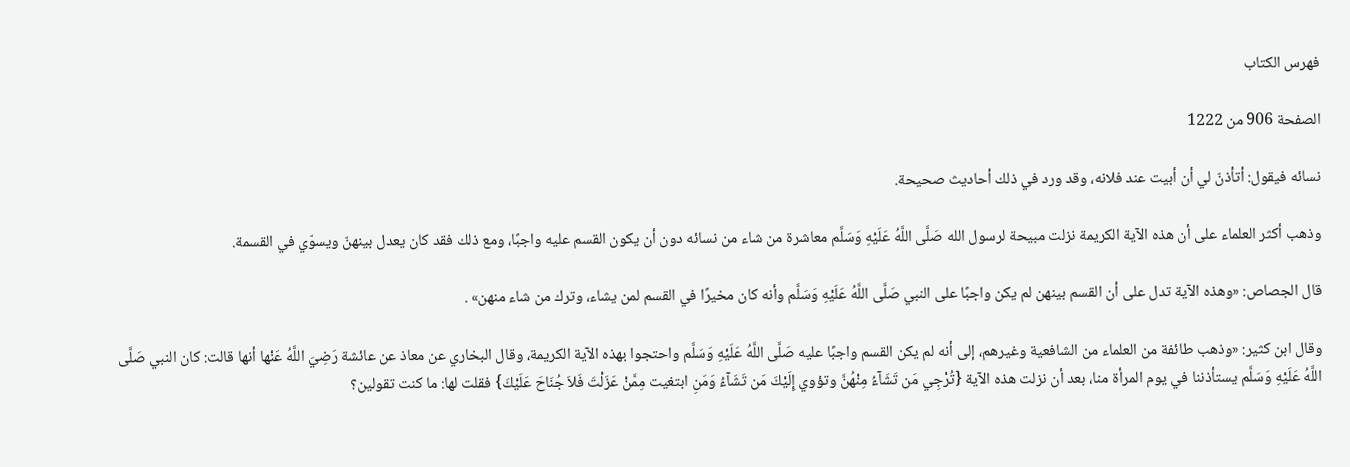فهرس الكتاب

الصفحة 906 من 1222

نسائه فيقول: أتأذنّ لي أن أبيت عند فلانه، وقد ورد في ذلك أحاديث صحيحة.

وذهب أكثر العلماء على أن هذه الآية الكريمة نزلت مبيحة لرسول الله صَلَّى اللَّهُ عَلَيْهِ وَسَلَّم معاشرة من شاء من نسائه دون أن يكون القسم عليه واجبًا، ومع ذلك فقد كان يعدل بينهنّ ويسوّي في القسمة.

قال الجصاص: «وهذه الآية تدل على أن القسم بينهن لم يكن واجبًا على النبي صَلَّى اللَّهُ عَلَيْهِ وَسَلَّم وأنه كان مخيرًا في القسم لمن يشاء، وترك من شاء منهن» .

وقال ابن كثير: «وذهب طائفة من العلماء من الشافعية وغيرهم، إلى أنه لم يكن القسم واجبًا عليه صَلَّى اللَّهُ عَلَيْهِ وَسَلَّم واحتجوا بهذه الآية الكريمة، وقال البخاري عن معاذ عن عائشة رَضِيَ اللَّهُ عَنْها أنها قالت: كان النبي صَلَّى اللَّهُ عَلَيْهِ وَسَلَّم يستأذننا في يوم المرأة منا، بعد أن نزلت هذه الآية {تُرْجِي مَن تَشَآءُ مِنْهُنَّ وتؤوي إِلَيْكَ مَن تَشَآءُ وَمَنِ ابتغيت مِمَّنْ عَزَلْتَ فَلاَ جُنَاحَ عَلَيْكَ} فقلت لها: ما كنت تقولين؟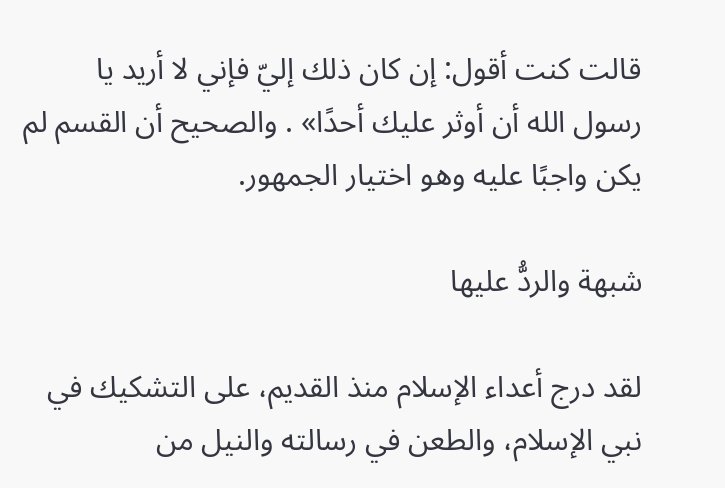قالت كنت أقول: إن كان ذلك إليّ فإني لا أريد يا رسول الله أن أوثر عليك أحدًا» . والصحيح أن القسم لم يكن واجبًا عليه وهو اختيار الجمهور.

شبهة والردُّ عليها

لقد درج أعداء الإسلام منذ القديم، على التشكيك في نبي الإسلام، والطعن في رسالته والنيل من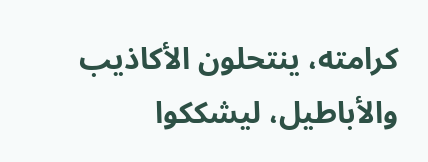كرامته، ينتحلون الأكاذيب والأباطيل، ليشككوا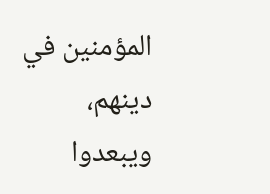المؤمنين في دينهم، ويبعدوا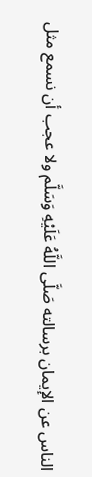الناس عن الإيمان برسالته صَلَّى اللَّهُ عَلَيْهِ وَسَلَّم ولا عجب أن نسمع مثل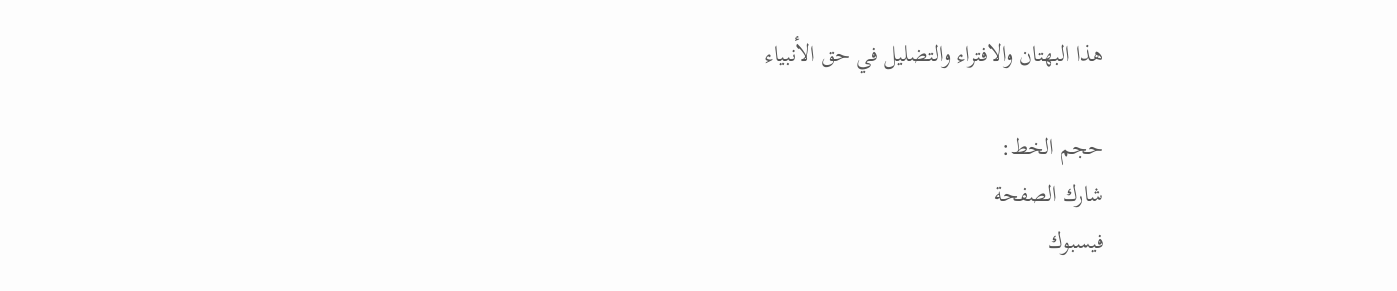هذا البهتان والافتراء والتضليل في حق الأنبياء

حجم الخط:
شارك الصفحة
فيسبوك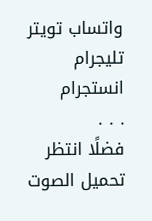واتساب تويتر تليجرام انستجرام
. . .
فضلًا انتظر تحميل الصوت